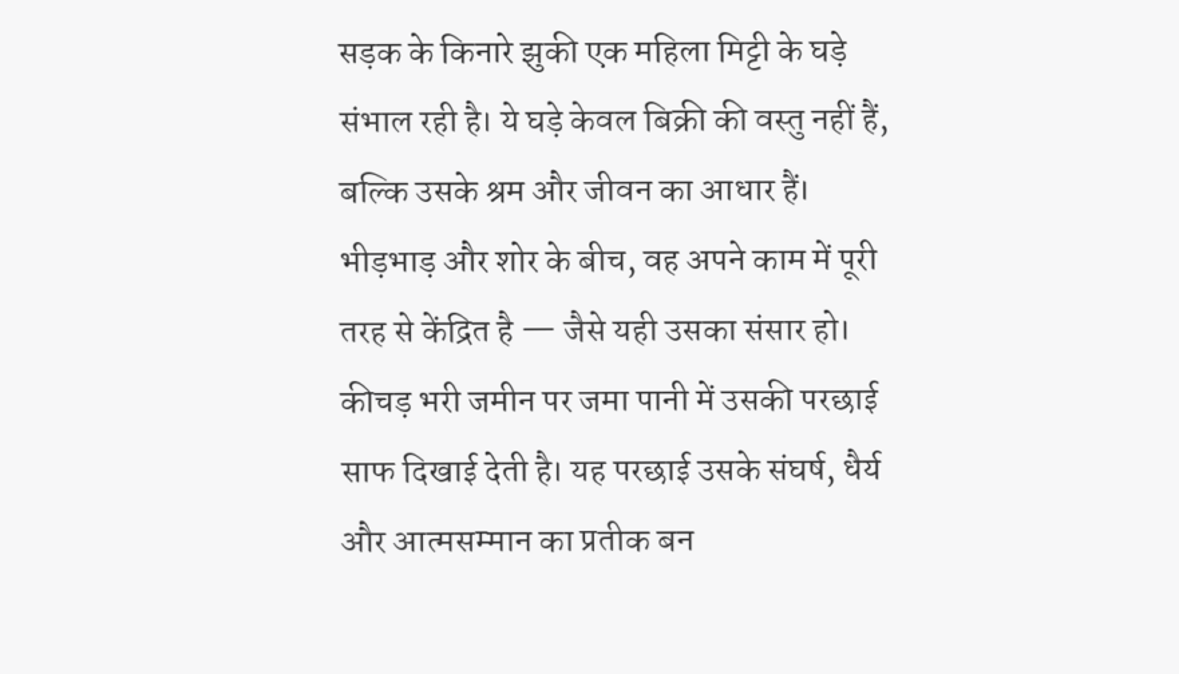सड़क के किनारे झुकी एक महिला मिट्टी के घड़े संभाल रही है। ये घड़े केवल बिक्री की वस्तु नहीं हैं, बल्कि उसके श्रम और जीवन का आधार हैं। भीड़भाड़ और शोर के बीच, वह अपने काम में पूरी तरह से केंद्रित है — जैसे यही उसका संसार हो।
कीचड़ भरी जमीन पर जमा पानी में उसकी परछाई साफ दिखाई देती है। यह परछाई उसके संघर्ष, धैर्य और आत्मसम्मान का प्रतीक बन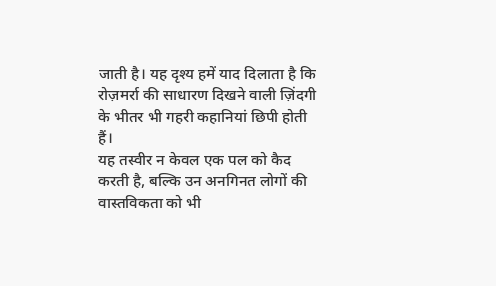जाती है। यह दृश्य हमें याद दिलाता है कि रोज़मर्रा की साधारण दिखने वाली ज़िंदगी के भीतर भी गहरी कहानियां छिपी होती हैं।
यह तस्वीर न केवल एक पल को कैद करती है, बल्कि उन अनगिनत लोगों की वास्तविकता को भी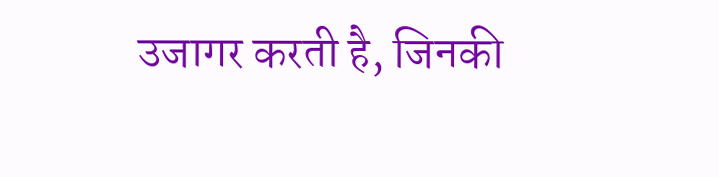उजागर करती है, जिनकी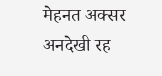मेहनत अक्सर अनदेखी रह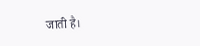जाती है।